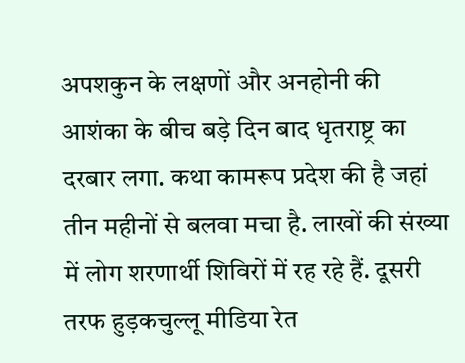अपशकुन के लक्षणों और अनहोनी की आशंका के बीच बड़े दिन बाद धृतराष्ट्र का दरबार लगा. कथा कामरूप प्रदेश की है जहां तीन महीनों से बलवा मचा है. लाखों की संख्या में लोग शरणार्थी शिविरों में रह रहे हैं. दूसरी तरफ हुड़कचुल्लू मीडिया रेत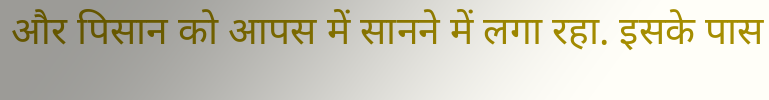और पिसान को आपस में सानने में लगा रहा. इसके पास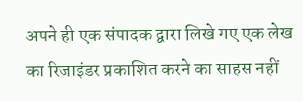अपने ही एक संपादक द्वारा लिखे गए एक लेख का रिजाइंडर प्रकाशित करने का साहस नहीं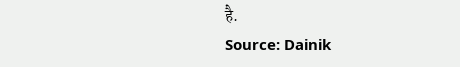है.
Source: Dainik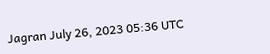Jagran July 26, 2023 05:36 UTC